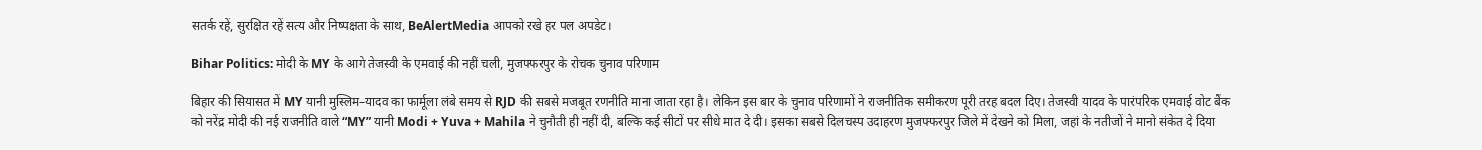सतर्क रहें, सुरक्षित रहें सत्य और निष्पक्षता के साथ, BeAlertMedia आपको रखे हर पल अपडेट।

Bihar Politics: मोदी के MY के आगे तेजस्वी के एमवाई की नहीं चली, मुजफ्फरपुर के रोचक चुनाव परिणाम

बिहार की सियासत में MY यानी मुस्लिम–यादव का फार्मूला लंबे समय से RJD की सबसे मजबूत रणनीति माना जाता रहा है। लेकिन इस बार के चुनाव परिणामों ने राजनीतिक समीकरण पूरी तरह बदल दिए। तेजस्वी यादव के पारंपरिक एमवाई वोट बैंक को नरेंद्र मोदी की नई राजनीति वाले “MY” यानी Modi + Yuva + Mahila ने चुनौती ही नहीं दी, बल्कि कई सीटों पर सीधे मात दे दी। इसका सबसे दिलचस्प उदाहरण मुजफ्फरपुर जिले में देखने को मिला, जहां के नतीजों ने मानो संकेत दे दिया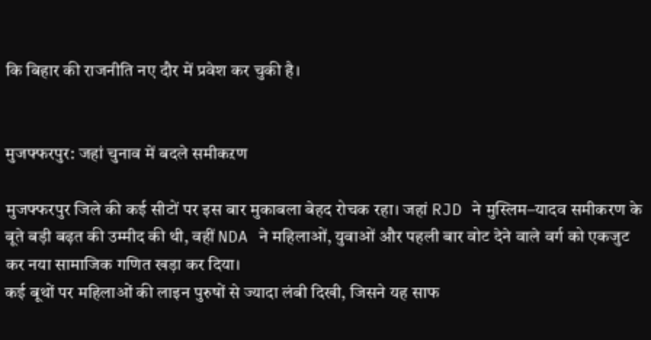कि बिहार की राजनीति नए दौर में प्रवेश कर चुकी है।


मुजफ्फरपुर: जहां चुनाव में बदले समीकऱण

मुजफ्फरपुर जिले की कई सीटों पर इस बार मुकाबला बेहद रोचक रहा। जहां RJD ने मुस्लिम–यादव समीकरण के बूते बड़ी बढ़त की उम्मीद की थी, वहीं NDA ने महिलाओं, युवाओं और पहली बार वोट देने वाले वर्ग को एकजुट कर नया सामाजिक गणित खड़ा कर दिया।
कई बूथों पर महिलाओं की लाइन पुरुषों से ज्यादा लंबी दिखी, जिसने यह साफ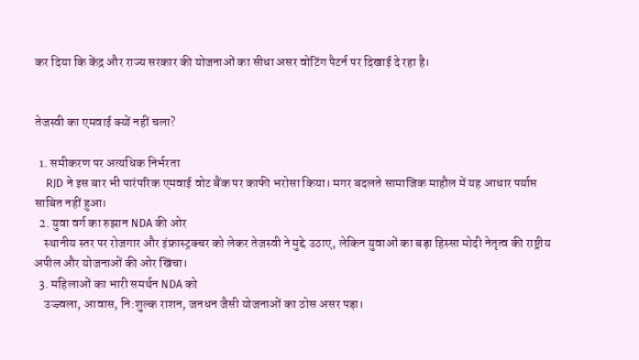कर दिया कि केंद्र और राज्य सरकार की योजनाओं का सीधा असर वोटिंग पैटर्न पर दिखाई दे रहा है।


तेजस्वी का एमवाई क्यों नहीं चला?

  1. समीकरण पर अत्यधिक निर्भरता
    RJD ने इस बार भी पारंपरिक एमवाई वोट बैंक पर काफी भरोसा किया। मगर बदलते सामाजिक माहौल में यह आधार पर्याप्त साबित नहीं हुआ।
  2. युवा वर्ग का रुझान NDA की ओर
    स्थानीय स्तर पर रोजगार और इंफ्रास्ट्रक्चर को लेकर तेजस्वी ने मुद्दे उठाए, लेकिन युवाओं का बड़ा हिस्सा मोदी नेतृत्व की राष्ट्रीय अपील और योजनाओं की ओर खिंचा।
  3. महिलाओं का भारी समर्थन NDA को
    उज्ज्वला, आवास, नि:शुल्क राशन, जनधन जैसी योजनाओं का ठोस असर पड़ा।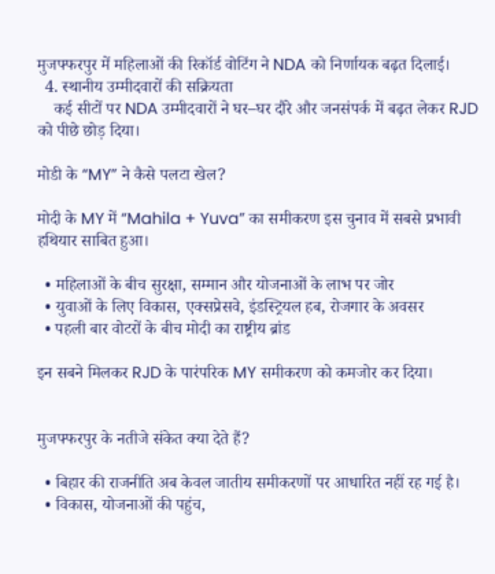मुजफ्फरपुर में महिलाओं की रिकॉर्ड वोटिंग ने NDA को निर्णायक बढ़त दिलाई।
  4. स्थानीय उम्मीदवारों की सक्रियता
    कई सीटों पर NDA उम्मीदवारों ने घर–घर दौरे और जनसंपर्क में बढ़त लेकर RJD को पीछे छोड़ दिया।

मोडी के “MY” ने कैसे पलटा खेल?

मोदी के MY में “Mahila + Yuva” का समीकरण इस चुनाव में सबसे प्रभावी हथियार साबित हुआ।

  • महिलाओं के बीच सुरक्षा, सम्मान और योजनाओं के लाभ पर जोर
  • युवाओं के लिए विकास, एक्सप्रेसवे, इंडस्ट्रियल हब, रोजगार के अवसर
  • पहली बार वोटरों के बीच मोदी का राष्ट्रीय ब्रांड

इन सबने मिलकर RJD के पारंपरिक MY समीकरण को कमजोर कर दिया।


मुजफ्फरपुर के नतीजे संकेत क्या देते हैं?

  • बिहार की राजनीति अब केवल जातीय समीकरणों पर आधारित नहीं रह गई है।
  • विकास, योजनाओं की पहुंच,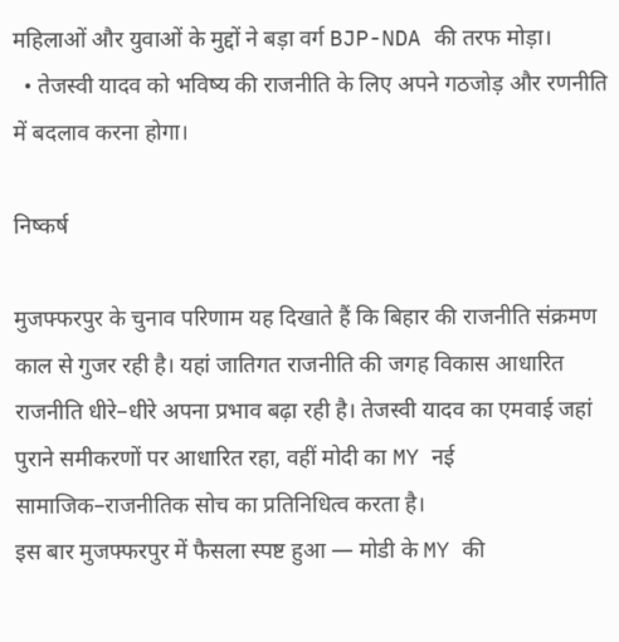महिलाओं और युवाओं के मुद्दों ने बड़ा वर्ग BJP-NDA की तरफ मोड़ा।
  • तेजस्वी यादव को भविष्य की राजनीति के लिए अपने गठजोड़ और रणनीति में बदलाव करना होगा।

निष्कर्ष

मुजफ्फरपुर के चुनाव परिणाम यह दिखाते हैं कि बिहार की राजनीति संक्रमण काल से गुजर रही है। यहां जातिगत राजनीति की जगह विकास आधारित राजनीति धीरे–धीरे अपना प्रभाव बढ़ा रही है। तेजस्वी यादव का एमवाई जहां पुराने समीकरणों पर आधारित रहा, वहीं मोदी का MY नई सामाजिक–राजनीतिक सोच का प्रतिनिधित्व करता है।
इस बार मुजफ्फरपुर में फैसला स्पष्ट हुआ — मोडी के MY की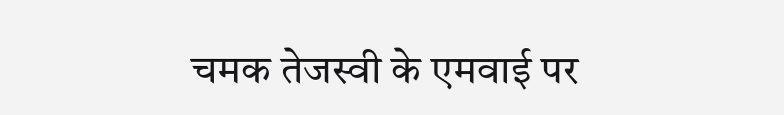चमक तेजस्वी के एमवाई पर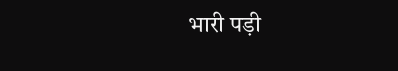भारी पड़ी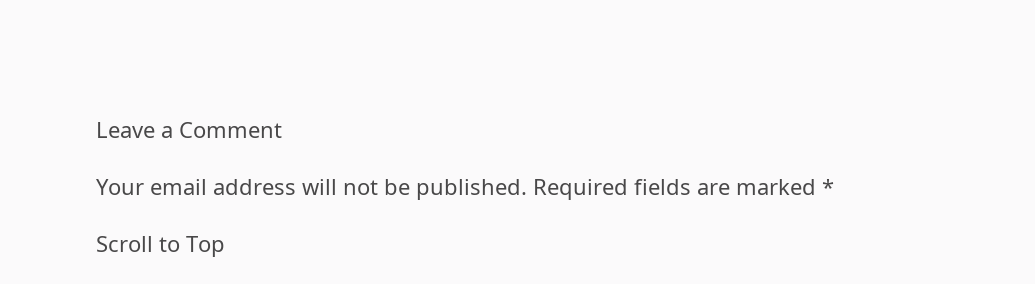Leave a Comment

Your email address will not be published. Required fields are marked *

Scroll to Top